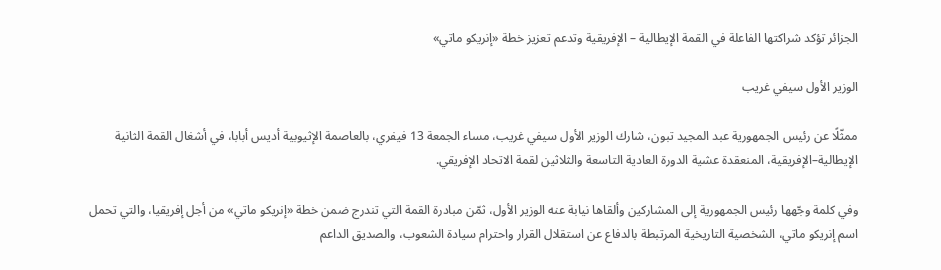الجزائر تؤكد شراكتها الفاعلة في القمة الإيطالية – الإفريقية وتدعم تعزيز خطة «إنريكو ماتي»

الوزير الأول سيفي غريب

ممثّلًا عن رئيس الجمهورية عبد المجيد تبون، شارك الوزير الأول سيفي غريب، مساء الجمعة 13 فيفري، بالعاصمة الإثيوبية أديس أبابا، في أشغال القمة الثانية الإيطالية–الإفريقية، المنعقدة عشية الدورة العادية التاسعة والثلاثين لقمة الاتحاد الإفريقي.

وفي كلمة وجّهها رئيس الجمهورية إلى المشاركين وألقاها نيابة عنه الوزير الأول، ثمّن مبادرة القمة التي تندرج ضمن خطة «إنريكو ماتي» من أجل إفريقيا، والتي تحمل اسم إنريكو ماتي، الشخصية التاريخية المرتبطة بالدفاع عن استقلال القرار واحترام سيادة الشعوب، والصديق الداعم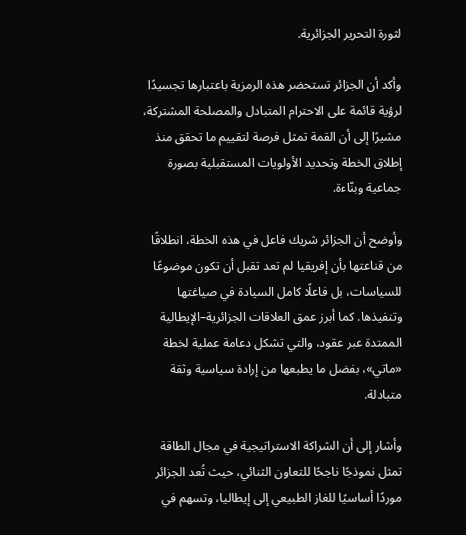لثورة التحرير الجزائرية.

وأكد أن الجزائر تستحضر هذه الرمزية باعتبارها تجسيدًا لرؤية قائمة على الاحترام المتبادل والمصلحة المشتركة، مشيرًا إلى أن القمة تمثل فرصة لتقييم ما تحقق منذ إطلاق الخطة وتحديد الأولويات المستقبلية بصورة جماعية وبنّاءة.

وأوضح أن الجزائر شريك فاعل في هذه الخطة، انطلاقًا من قناعتها بأن إفريقيا لم تعد تقبل أن تكون موضوعًا للسياسات، بل فاعلًا كامل السيادة في صياغتها وتنفيذها. كما أبرز عمق العلاقات الجزائرية–الإيطالية الممتدة عبر عقود، والتي تشكل دعامة عملية لخطة «ماتي»، بفضل ما يطبعها من إرادة سياسية وثقة متبادلة.

وأشار إلى أن الشراكة الاستراتيجية في مجال الطاقة تمثل نموذجًا ناجحًا للتعاون الثنائي، حيث تُعد الجزائر موردًا أساسيًا للغاز الطبيعي إلى إيطاليا، وتسهم في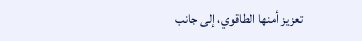تعزيز أمنها الطاقوي، إلى جانب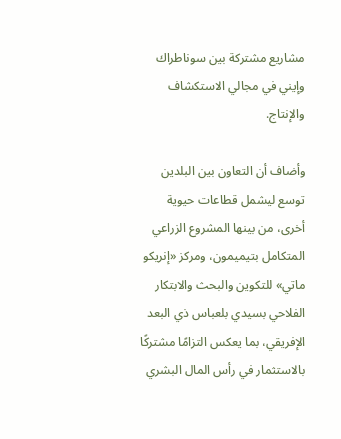مشاريع مشتركة بين سوناطراك وإيني في مجالي الاستكشاف والإنتاج.

وأضاف أن التعاون بين البلدين توسع ليشمل قطاعات حيوية أخرى، من بينها المشروع الزراعي المتكامل بتيميمون، ومركز «إنريكو ماتي» للتكوين والبحث والابتكار الفلاحي بسيدي بلعباس ذي البعد الإفريقي، بما يعكس التزامًا مشتركًا بالاستثمار في رأس المال البشري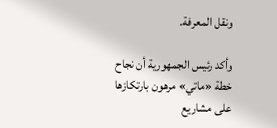ونقل المعرفة.

وأكد رئيس الجمهورية أن نجاح خطة «ماتي» مرهون بارتكازها على مشاريع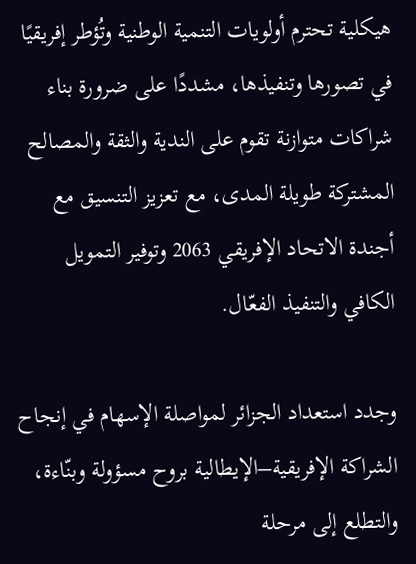هيكلية تحترم أولويات التنمية الوطنية وتُؤطر إفريقيًا في تصورها وتنفيذها، مشددًا على ضرورة بناء شراكات متوازنة تقوم على الندية والثقة والمصالح المشتركة طويلة المدى، مع تعزيز التنسيق مع أجندة الاتحاد الإفريقي 2063 وتوفير التمويل الكافي والتنفيذ الفعّال.

وجدد استعداد الجزائر لمواصلة الإسهام في إنجاح الشراكة الإفريقية–الإيطالية بروح مسؤولة وبنّاءة، والتطلع إلى مرحلة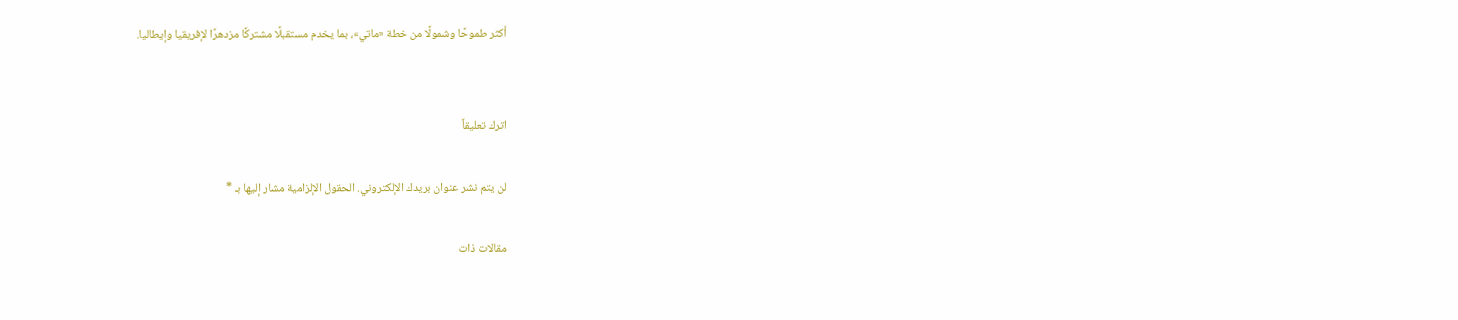أكثر طموحًا وشمولًا من خطة «ماتي»، بما يخدم مستقبلًا مشتركًا مزدهرًا لإفريقيا وإيطاليا.


اترك تعليقاً

لن يتم نشر عنوان بريدك الإلكتروني. الحقول الإلزامية مشار إليها بـ *

مقالات ذات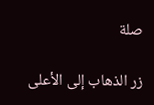صلة

زر الذهاب إلى الأعلى